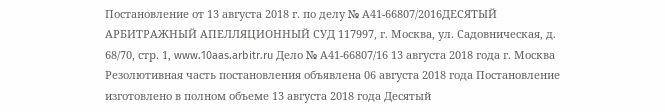Постановление от 13 августа 2018 г. по делу № А41-66807/2016ДЕСЯТЫЙ АРБИТРАЖНЫЙ АПЕЛЛЯЦИОННЫЙ СУД 117997, г. Москва, ул. Садовническая, д. 68/70, стр. 1, www.10aas.arbitr.ru Дело № А41-66807/16 13 августа 2018 года г. Москва Резолютивная часть постановления объявлена 06 августа 2018 года Постановление изготовлено в полном объеме 13 августа 2018 года Десятый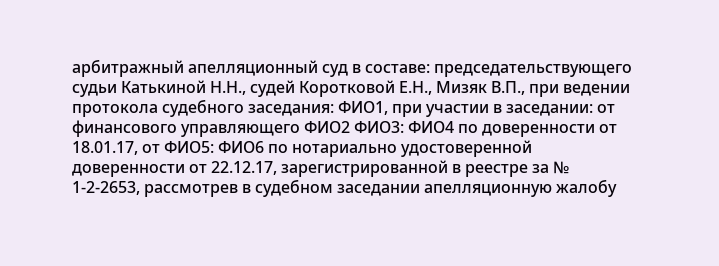арбитражный апелляционный суд в составе: председательствующего судьи Катькиной Н.Н., судей Коротковой Е.Н., Мизяк В.П., при ведении протокола судебного заседания: ФИО1, при участии в заседании: от финансового управляющего ФИО2 ФИО3: ФИО4 по доверенности от 18.01.17, от ФИО5: ФИО6 по нотариально удостоверенной доверенности от 22.12.17, зарегистрированной в реестре за № 1-2-2653, рассмотрев в судебном заседании апелляционную жалобу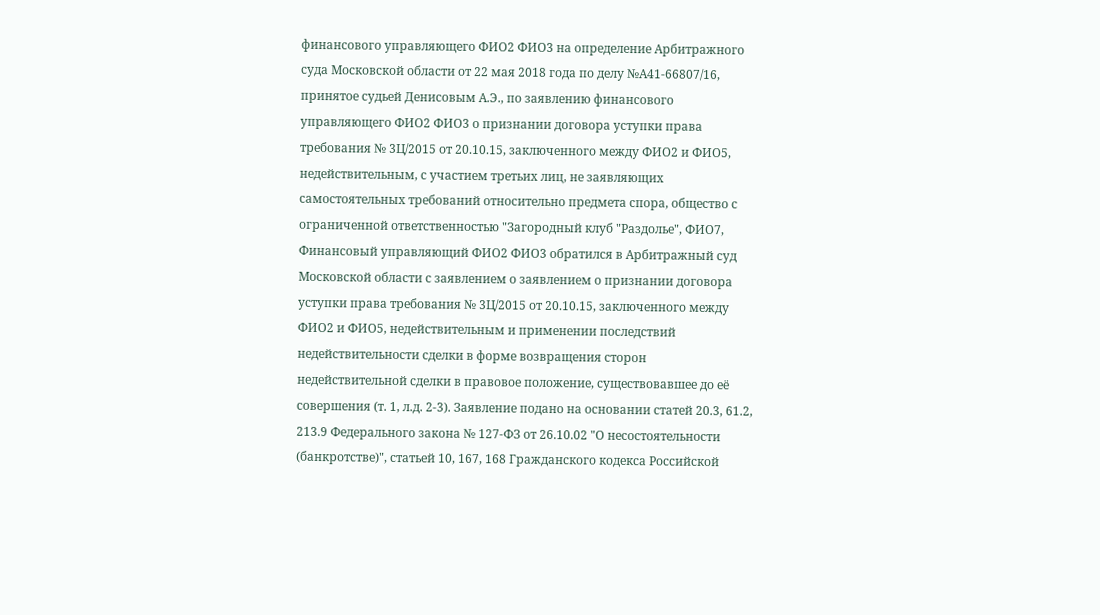финансового управляющего ФИО2 ФИО3 на определение Арбитражного суда Московской области от 22 мая 2018 года по делу №А41-66807/16, принятое судьей Денисовым А.Э., по заявлению финансового управляющего ФИО2 ФИО3 о признании договора уступки права требования № 3Ц/2015 от 20.10.15, заключенного между ФИО2 и ФИО5, недействительным, с участием третьих лиц, не заявляющих самостоятельных требований относительно предмета спора, общество с ограниченной ответственностью "Загородный клуб "Раздолье", ФИО7, Финансовый управляющий ФИО2 ФИО3 обратился в Арбитражный суд Московской области с заявлением о заявлением о признании договора уступки права требования № 3Ц/2015 от 20.10.15, заключенного между ФИО2 и ФИО5, недействительным и применении последствий недействительности сделки в форме возвращения сторон недействительной сделки в правовое положение, существовавшее до её совершения (т. 1, л.д. 2-3). Заявление подано на основании статей 20.3, 61.2, 213.9 Федерального закона № 127-ФЗ от 26.10.02 "О несостоятельности (банкротстве)", статьей 10, 167, 168 Гражданского кодекса Российской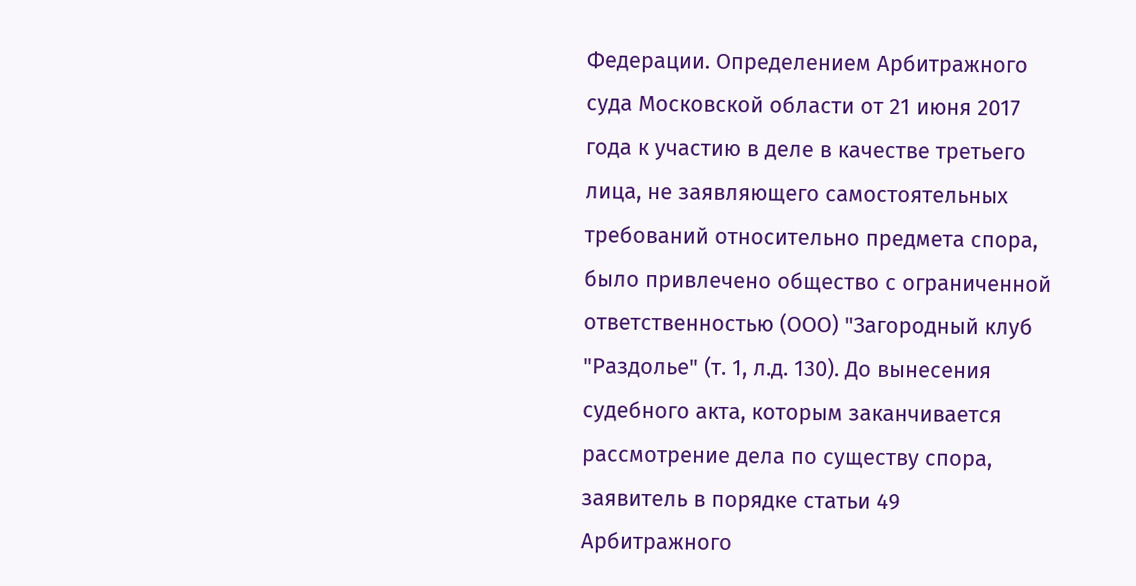Федерации. Определением Арбитражного суда Московской области от 21 июня 2017 года к участию в деле в качестве третьего лица, не заявляющего самостоятельных требований относительно предмета спора, было привлечено общество с ограниченной ответственностью (ООО) "Загородный клуб "Раздолье" (т. 1, л.д. 130). До вынесения судебного акта, которым заканчивается рассмотрение дела по существу спора, заявитель в порядке статьи 49 Арбитражного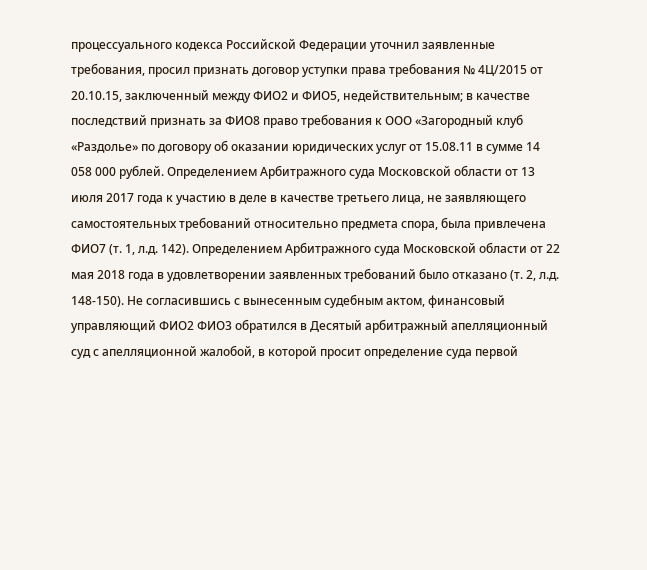процессуального кодекса Российской Федерации уточнил заявленные требования, просил признать договор уступки права требования № 4Ц/2015 от 20.10.15, заключенный между ФИО2 и ФИО5, недействительным; в качестве последствий признать за ФИО8 право требования к ООО «Загородный клуб «Раздолье» по договору об оказании юридических услуг от 15.08.11 в сумме 14 058 000 рублей. Определением Арбитражного суда Московской области от 13 июля 2017 года к участию в деле в качестве третьего лица, не заявляющего самостоятельных требований относительно предмета спора, была привлечена ФИО7 (т. 1, л.д. 142). Определением Арбитражного суда Московской области от 22 мая 2018 года в удовлетворении заявленных требований было отказано (т. 2, л.д. 148-150). Не согласившись с вынесенным судебным актом, финансовый управляющий ФИО2 ФИО3 обратился в Десятый арбитражный апелляционный суд с апелляционной жалобой, в которой просит определение суда первой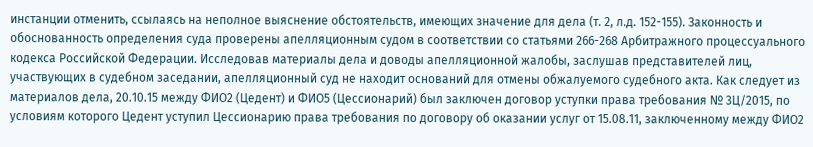инстанции отменить, ссылаясь на неполное выяснение обстоятельств, имеющих значение для дела (т. 2, л.д. 152-155). Законность и обоснованность определения суда проверены апелляционным судом в соответствии со статьями 266-268 Арбитражного процессуального кодекса Российской Федерации. Исследовав материалы дела и доводы апелляционной жалобы, заслушав представителей лиц, участвующих в судебном заседании, апелляционный суд не находит оснований для отмены обжалуемого судебного акта. Как следует из материалов дела, 20.10.15 между ФИО2 (Цедент) и ФИО5 (Цессионарий) был заключен договор уступки права требования № 3Ц/2015, по условиям которого Цедент уступил Цессионарию права требования по договору об оказании услуг от 15.08.11, заключенному между ФИО2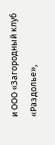и ООО «Загородный клуб «Раздолье»,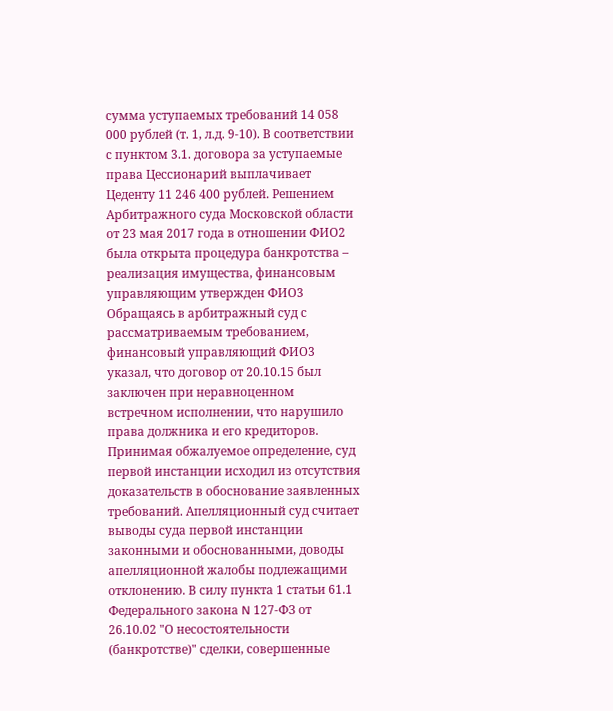сумма уступаемых требований 14 058 000 рублей (т. 1, л.д. 9-10). В соответствии с пунктом 3.1. договора за уступаемые права Цессионарий выплачивает Цеденту 11 246 400 рублей. Решением Арбитражного суда Московской области от 23 мая 2017 года в отношении ФИО2 была открыта процедура банкротства – реализация имущества, финансовым управляющим утвержден ФИО3 Обращаясь в арбитражный суд с рассматриваемым требованием, финансовый управляющий ФИО3 указал, что договор от 20.10.15 был заключен при неравноценном встречном исполнении, что нарушило права должника и его кредиторов. Принимая обжалуемое определение, суд первой инстанции исходил из отсутствия доказательств в обоснование заявленных требований. Апелляционный суд считает выводы суда первой инстанции законными и обоснованными, доводы апелляционной жалобы подлежащими отклонению. В силу пункта 1 статьи 61.1 Федерального закона N 127-ФЗ от 26.10.02 "О несостоятельности (банкротстве)" сделки, совершенные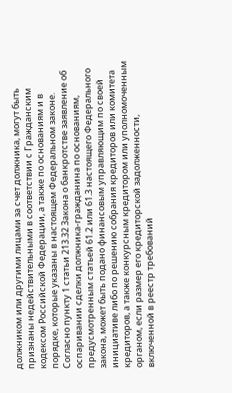должником или другими лицами за счет должника, могут быть признаны недействительными в соответствии с Гражданским кодексом Российской Федерации, а также по основаниям и в порядке, которые указаны в настоящем Федеральном законе. Согласно пункту 1 статьи 213.32 Закона о банкротстве заявление об оспаривании сделки должника-гражданина по основаниям, предусмотренным статьей 61.2 или 61.3 настоящего Федерального закона, может быть подано финансовым управляющим по своей инициативе либо по решению собрания кредиторов или комитета кредиторов, а также конкурсным кредитором или уполномоченным органом, если размер его кредиторской задолженности, включенной в реестр требований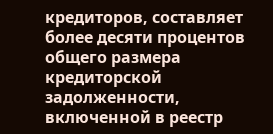кредиторов, составляет более десяти процентов общего размера кредиторской задолженности, включенной в реестр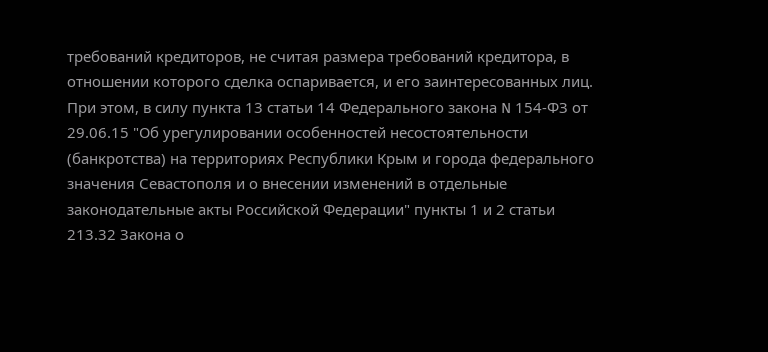требований кредиторов, не считая размера требований кредитора, в отношении которого сделка оспаривается, и его заинтересованных лиц. При этом, в силу пункта 13 статьи 14 Федерального закона N 154-ФЗ от 29.06.15 "Об урегулировании особенностей несостоятельности (банкротства) на территориях Республики Крым и города федерального значения Севастополя и о внесении изменений в отдельные законодательные акты Российской Федерации" пункты 1 и 2 статьи 213.32 Закона о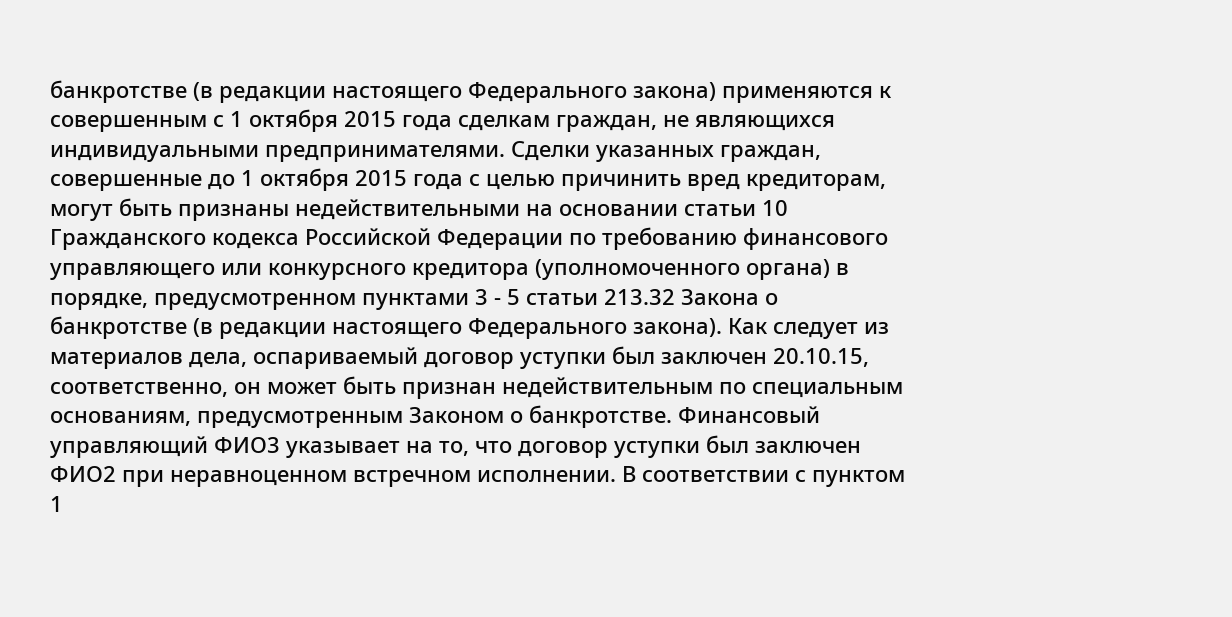банкротстве (в редакции настоящего Федерального закона) применяются к совершенным с 1 октября 2015 года сделкам граждан, не являющихся индивидуальными предпринимателями. Сделки указанных граждан, совершенные до 1 октября 2015 года с целью причинить вред кредиторам, могут быть признаны недействительными на основании статьи 10 Гражданского кодекса Российской Федерации по требованию финансового управляющего или конкурсного кредитора (уполномоченного органа) в порядке, предусмотренном пунктами 3 - 5 статьи 213.32 Закона о банкротстве (в редакции настоящего Федерального закона). Как следует из материалов дела, оспариваемый договор уступки был заключен 20.10.15, соответственно, он может быть признан недействительным по специальным основаниям, предусмотренным Законом о банкротстве. Финансовый управляющий ФИО3 указывает на то, что договор уступки был заключен ФИО2 при неравноценном встречном исполнении. В соответствии с пунктом 1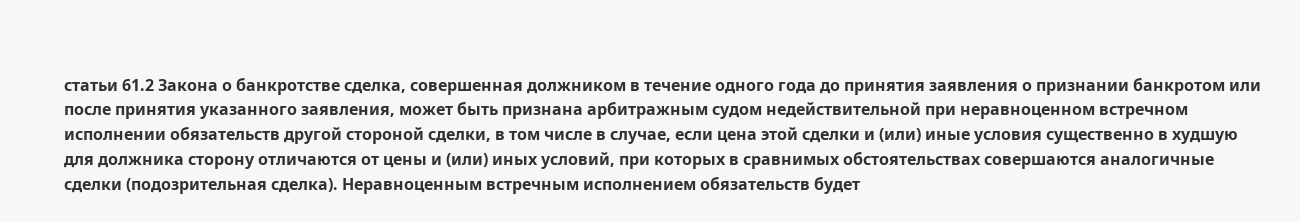статьи 61.2 Закона о банкротстве сделка, совершенная должником в течение одного года до принятия заявления о признании банкротом или после принятия указанного заявления, может быть признана арбитражным судом недействительной при неравноценном встречном исполнении обязательств другой стороной сделки, в том числе в случае, если цена этой сделки и (или) иные условия существенно в худшую для должника сторону отличаются от цены и (или) иных условий, при которых в сравнимых обстоятельствах совершаются аналогичные сделки (подозрительная сделка). Неравноценным встречным исполнением обязательств будет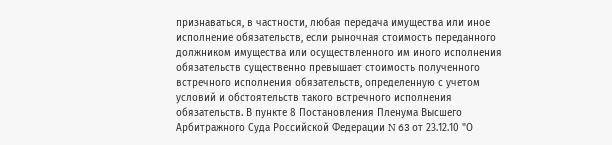признаваться, в частности, любая передача имущества или иное исполнение обязательств, если рыночная стоимость переданного должником имущества или осуществленного им иного исполнения обязательств существенно превышает стоимость полученного встречного исполнения обязательств, определенную с учетом условий и обстоятельств такого встречного исполнения обязательств. В пункте 8 Постановления Пленума Высшего Арбитражного Суда Российской Федерации N 63 от 23.12.10 "О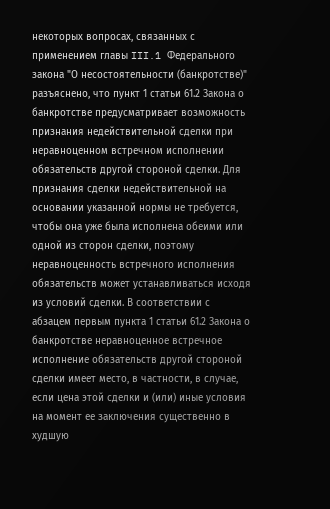некоторых вопросах, связанных с применением главы III.1 Федерального закона "О несостоятельности (банкротстве)" разъяснено, что пункт 1 статьи 61.2 Закона о банкротстве предусматривает возможность признания недействительной сделки при неравноценном встречном исполнении обязательств другой стороной сделки. Для признания сделки недействительной на основании указанной нормы не требуется, чтобы она уже была исполнена обеими или одной из сторон сделки, поэтому неравноценность встречного исполнения обязательств может устанавливаться исходя из условий сделки. В соответствии с абзацем первым пункта 1 статьи 61.2 Закона о банкротстве неравноценное встречное исполнение обязательств другой стороной сделки имеет место, в частности, в случае, если цена этой сделки и (или) иные условия на момент ее заключения существенно в худшую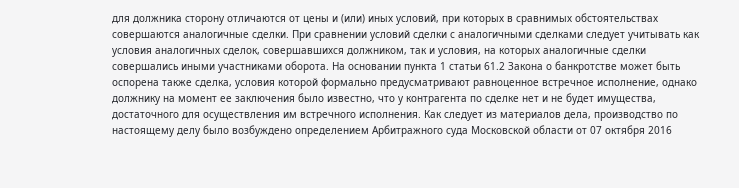для должника сторону отличаются от цены и (или) иных условий, при которых в сравнимых обстоятельствах совершаются аналогичные сделки. При сравнении условий сделки с аналогичными сделками следует учитывать как условия аналогичных сделок, совершавшихся должником, так и условия, на которых аналогичные сделки совершались иными участниками оборота. На основании пункта 1 статьи 61.2 Закона о банкротстве может быть оспорена также сделка, условия которой формально предусматривают равноценное встречное исполнение, однако должнику на момент ее заключения было известно, что у контрагента по сделке нет и не будет имущества, достаточного для осуществления им встречного исполнения. Как следует из материалов дела, производство по настоящему делу было возбуждено определением Арбитражного суда Московской области от 07 октября 2016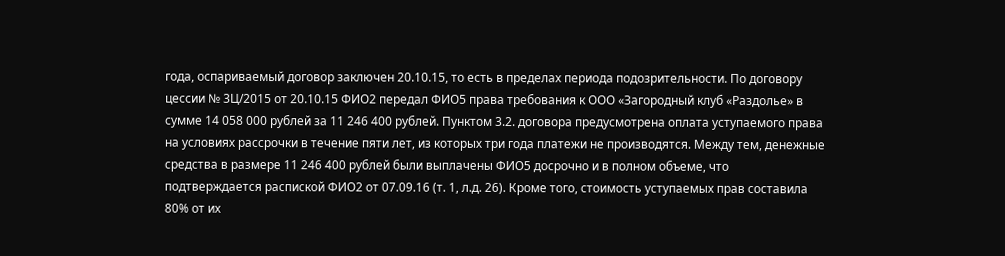года, оспариваемый договор заключен 20.10.15, то есть в пределах периода подозрительности. По договору цессии № 3Ц/2015 от 20.10.15 ФИО2 передал ФИО5 права требования к ООО «Загородный клуб «Раздолье» в сумме 14 058 000 рублей за 11 246 400 рублей. Пунктом 3.2. договора предусмотрена оплата уступаемого права на условиях рассрочки в течение пяти лет, из которых три года платежи не производятся. Между тем, денежные средства в размере 11 246 400 рублей были выплачены ФИО5 досрочно и в полном объеме, что подтверждается распиской ФИО2 от 07.09.16 (т. 1, л.д. 26). Кроме того, стоимость уступаемых прав составила 80% от их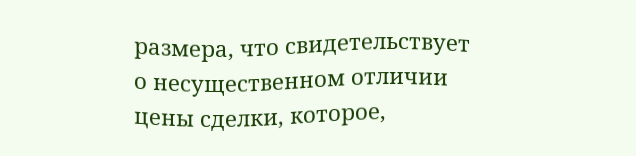размера, что свидетельствует о несущественном отличии цены сделки, которое,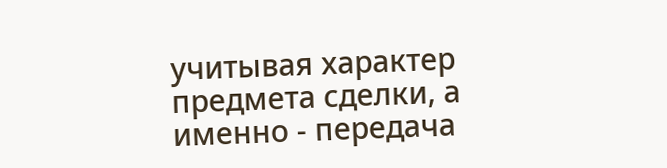учитывая характер предмета сделки, а именно - передача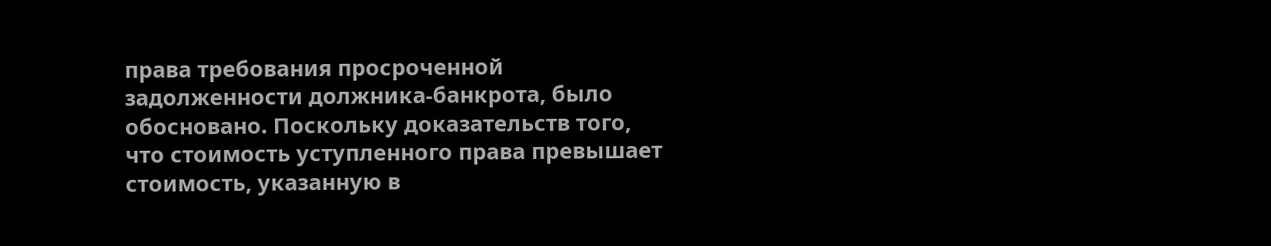права требования просроченной задолженности должника-банкрота, было обосновано. Поскольку доказательств того, что стоимость уступленного права превышает стоимость, указанную в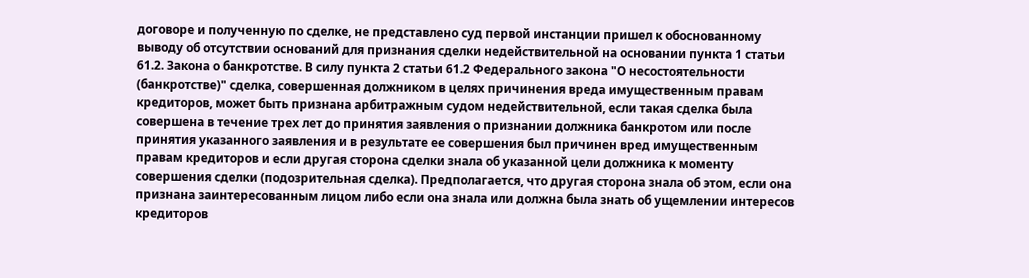договоре и полученную по сделке, не представлено суд первой инстанции пришел к обоснованному выводу об отсутствии оснований для признания сделки недействительной на основании пункта 1 статьи 61.2. Закона о банкротстве. В силу пункта 2 статьи 61.2 Федерального закона "О несостоятельности (банкротстве)" сделка, совершенная должником в целях причинения вреда имущественным правам кредиторов, может быть признана арбитражным судом недействительной, если такая сделка была совершена в течение трех лет до принятия заявления о признании должника банкротом или после принятия указанного заявления и в результате ее совершения был причинен вред имущественным правам кредиторов и если другая сторона сделки знала об указанной цели должника к моменту совершения сделки (подозрительная сделка). Предполагается, что другая сторона знала об этом, если она признана заинтересованным лицом либо если она знала или должна была знать об ущемлении интересов кредиторов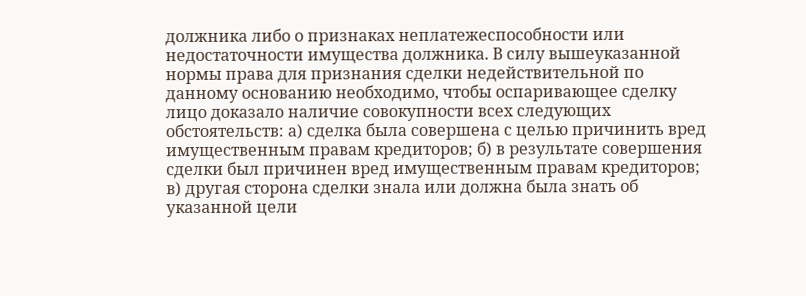должника либо о признаках неплатежеспособности или недостаточности имущества должника. В силу вышеуказанной нормы права для признания сделки недействительной по данному основанию необходимо, чтобы оспаривающее сделку лицо доказало наличие совокупности всех следующих обстоятельств: а) сделка была совершена с целью причинить вред имущественным правам кредиторов; б) в результате совершения сделки был причинен вред имущественным правам кредиторов; в) другая сторона сделки знала или должна была знать об указанной цели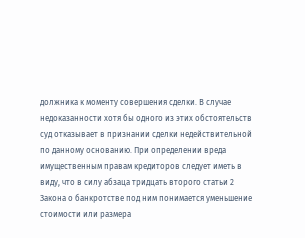должника к моменту совершения сделки. В случае недоказанности хотя бы одного из этих обстоятельств суд отказывает в признании сделки недействительной по данному основанию. При определении вреда имущественным правам кредиторов следует иметь в виду, что в силу абзаца тридцать второго статьи 2 Закона о банкротстве под ним понимается уменьшение стоимости или размера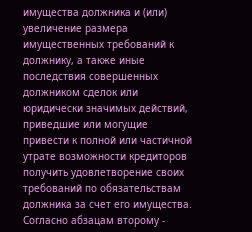имущества должника и (или) увеличение размера имущественных требований к должнику, а также иные последствия совершенных должником сделок или юридически значимых действий, приведшие или могущие привести к полной или частичной утрате возможности кредиторов получить удовлетворение своих требований по обязательствам должника за счет его имущества. Согласно абзацам второму -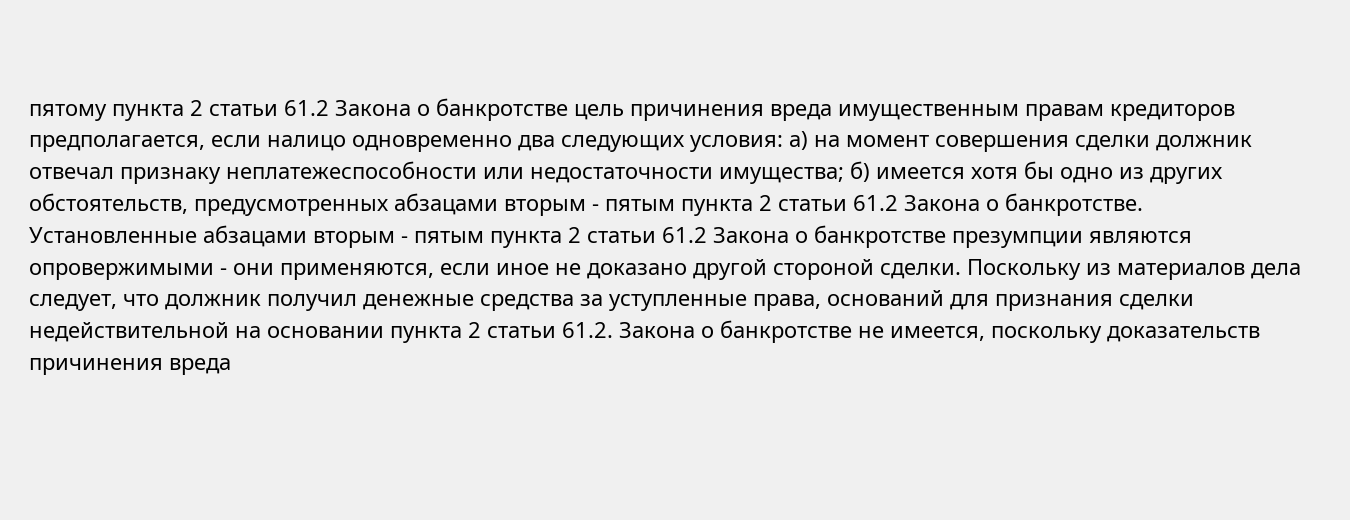пятому пункта 2 статьи 61.2 Закона о банкротстве цель причинения вреда имущественным правам кредиторов предполагается, если налицо одновременно два следующих условия: а) на момент совершения сделки должник отвечал признаку неплатежеспособности или недостаточности имущества; б) имеется хотя бы одно из других обстоятельств, предусмотренных абзацами вторым - пятым пункта 2 статьи 61.2 Закона о банкротстве. Установленные абзацами вторым - пятым пункта 2 статьи 61.2 Закона о банкротстве презумпции являются опровержимыми - они применяются, если иное не доказано другой стороной сделки. Поскольку из материалов дела следует, что должник получил денежные средства за уступленные права, оснований для признания сделки недействительной на основании пункта 2 статьи 61.2. Закона о банкротстве не имеется, поскольку доказательств причинения вреда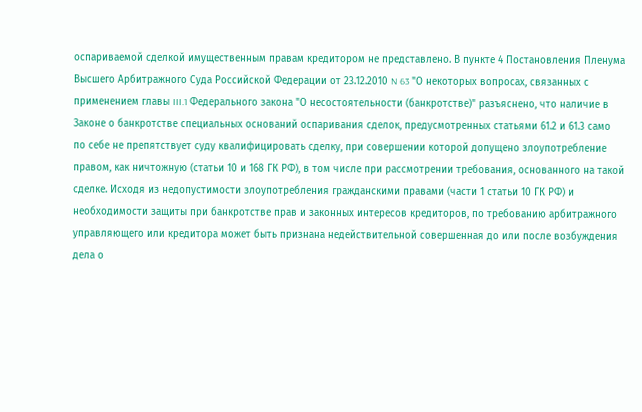оспариваемой сделкой имущественным правам кредитором не представлено. В пункте 4 Постановления Пленума Высшего Арбитражного Суда Российской Федерации от 23.12.2010 N 63 "О некоторых вопросах, связанных с применением главы III.1 Федерального закона "О несостоятельности (банкротстве)" разъяснено, что наличие в Законе о банкротстве специальных оснований оспаривания сделок, предусмотренных статьями 61.2 и 61.3 само по себе не препятствует суду квалифицировать сделку, при совершении которой допущено злоупотребление правом, как ничтожную (статьи 10 и 168 ГК РФ), в том числе при рассмотрении требования, основанного на такой сделке. Исходя из недопустимости злоупотребления гражданскими правами (части 1 статьи 10 ГК РФ) и необходимости защиты при банкротстве прав и законных интересов кредиторов, по требованию арбитражного управляющего или кредитора может быть признана недействительной совершенная до или после возбуждения дела о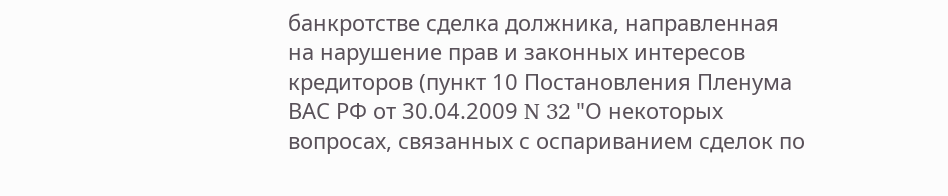банкротстве сделка должника, направленная на нарушение прав и законных интересов кредиторов (пункт 10 Постановления Пленума ВАС РФ от 30.04.2009 N 32 "О некоторых вопросах, связанных с оспариванием сделок по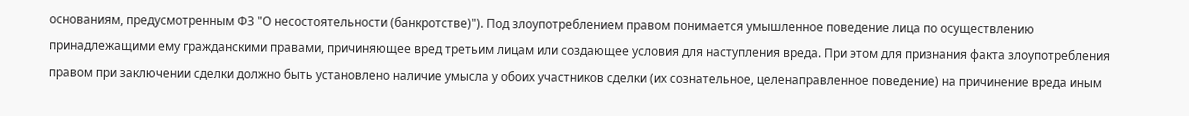основаниям, предусмотренным ФЗ "О несостоятельности (банкротстве)"). Под злоупотреблением правом понимается умышленное поведение лица по осуществлению принадлежащими ему гражданскими правами, причиняющее вред третьим лицам или создающее условия для наступления вреда. При этом для признания факта злоупотребления правом при заключении сделки должно быть установлено наличие умысла у обоих участников сделки (их сознательное, целенаправленное поведение) на причинение вреда иным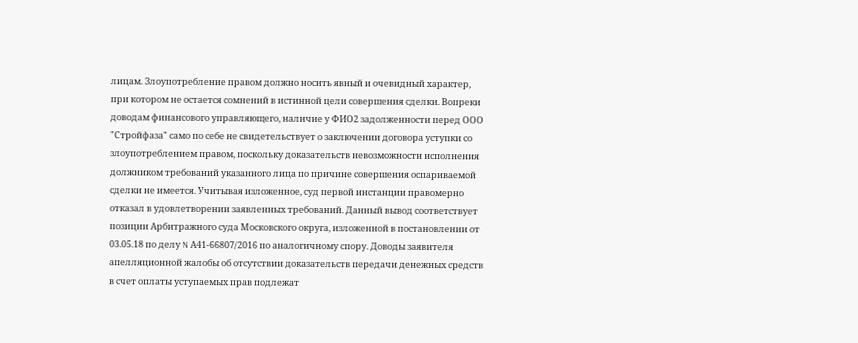лицам. Злоупотребление правом должно носить явный и очевидный характер, при котором не остается сомнений в истинной цели совершения сделки. Вопреки доводам финансового управляющего, наличие у ФИО2 задолженности перед ООО "Стройфаза" само по себе не свидетельствует о заключении договора уступки со злоупотреблением правом, поскольку доказательств невозможности исполнения должником требований указанного лица по причине совершения оспариваемой сделки не имеется. Учитывая изложенное, суд первой инстанции правомерно отказал в удовлетворении заявленных требований. Данный вывод соответствует позиции Арбитражного суда Московского округа, изложенной в постановлении от 03.05.18 по делу N А41-66807/2016 по аналогичному спору. Доводы заявителя апелляционной жалобы об отсутствии доказательств передачи денежных средств в счет оплаты уступаемых прав подлежат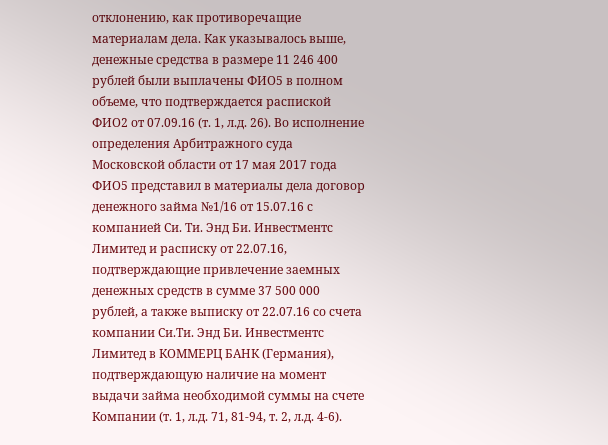отклонению, как противоречащие материалам дела. Как указывалось выше, денежные средства в размере 11 246 400 рублей были выплачены ФИО5 в полном объеме, что подтверждается распиской ФИО2 от 07.09.16 (т. 1, л.д. 26). Во исполнение определения Арбитражного суда Московской области от 17 мая 2017 года ФИО5 представил в материалы дела договор денежного займа №1/16 от 15.07.16 с компанией Си. Ти. Энд Би. Инвестментс Лимитед и расписку от 22.07.16, подтверждающие привлечение заемных денежных средств в сумме 37 500 000 рублей, а также выписку от 22.07.16 со счета компании Си.Ти. Энд Би. Инвестментс Лимитед в КОММЕРЦ БАНК (Германия), подтверждающую наличие на момент выдачи займа необходимой суммы на счете Компании (т. 1, л.д. 71, 81-94, т. 2, л.д. 4-6).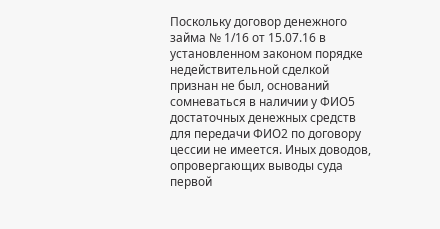Поскольку договор денежного займа № 1/16 от 15.07.16 в установленном законом порядке недействительной сделкой признан не был, оснований сомневаться в наличии у ФИО5 достаточных денежных средств для передачи ФИО2 по договору цессии не имеется. Иных доводов, опровергающих выводы суда первой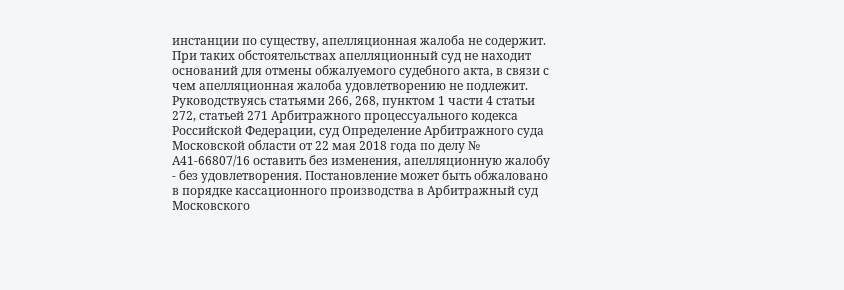инстанции по существу, апелляционная жалоба не содержит. При таких обстоятельствах апелляционный суд не находит оснований для отмены обжалуемого судебного акта, в связи с чем апелляционная жалоба удовлетворению не подлежит. Руководствуясь статьями 266, 268, пунктом 1 части 4 статьи 272, статьей 271 Арбитражного процессуального кодекса Российской Федерации, суд Определение Арбитражного суда Московской области от 22 мая 2018 года по делу № А41-66807/16 оставить без изменения, апелляционную жалобу - без удовлетворения. Постановление может быть обжаловано в порядке кассационного производства в Арбитражный суд Московского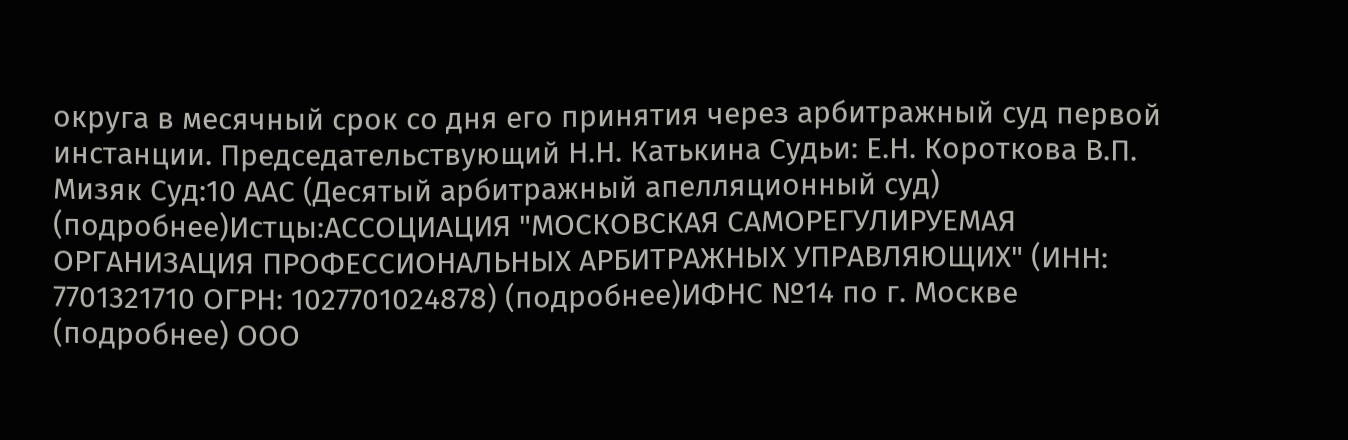округа в месячный срок со дня его принятия через арбитражный суд первой инстанции. Председательствующий Н.Н. Катькина Судьи: Е.Н. Короткова В.П. Мизяк Суд:10 ААС (Десятый арбитражный апелляционный суд) (подробнее)Истцы:АССОЦИАЦИЯ "МОСКОВСКАЯ САМОРЕГУЛИРУЕМАЯ ОРГАНИЗАЦИЯ ПРОФЕССИОНАЛЬНЫХ АРБИТРАЖНЫХ УПРАВЛЯЮЩИХ" (ИНН: 7701321710 ОГРН: 1027701024878) (подробнее)ИФНС №14 по г. Москве (подробнее) ООО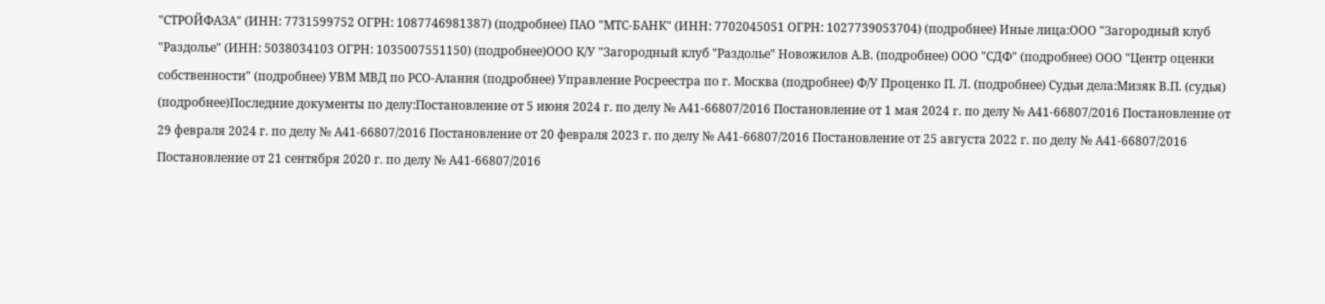"СТРОЙФАЗА" (ИНН: 7731599752 ОГРН: 1087746981387) (подробнее) ПАО "МТС-БАНК" (ИНН: 7702045051 ОГРН: 1027739053704) (подробнее) Иные лица:ООО "Загородный клуб "Раздолье" (ИНН: 5038034103 ОГРН: 1035007551150) (подробнее)ООО К/У "Загородный клуб "Раздолье" Новожилов А.В. (подробнее) ООО "СДФ" (подробнее) ООО "Центр оценки собственности" (подробнее) УВМ МВД по РСО-Алания (подробнее) Управление Росреестра по г. Москва (подробнее) Ф/У Проценко П. Л. (подробнее) Судьи дела:Мизяк В.П. (судья) (подробнее)Последние документы по делу:Постановление от 5 июня 2024 г. по делу № А41-66807/2016 Постановление от 1 мая 2024 г. по делу № А41-66807/2016 Постановление от 29 февраля 2024 г. по делу № А41-66807/2016 Постановление от 20 февраля 2023 г. по делу № А41-66807/2016 Постановление от 25 августа 2022 г. по делу № А41-66807/2016 Постановление от 21 сентября 2020 г. по делу № А41-66807/2016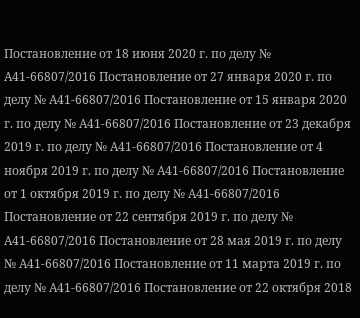Постановление от 18 июня 2020 г. по делу № А41-66807/2016 Постановление от 27 января 2020 г. по делу № А41-66807/2016 Постановление от 15 января 2020 г. по делу № А41-66807/2016 Постановление от 23 декабря 2019 г. по делу № А41-66807/2016 Постановление от 4 ноября 2019 г. по делу № А41-66807/2016 Постановление от 1 октября 2019 г. по делу № А41-66807/2016 Постановление от 22 сентября 2019 г. по делу № А41-66807/2016 Постановление от 28 мая 2019 г. по делу № А41-66807/2016 Постановление от 11 марта 2019 г. по делу № А41-66807/2016 Постановление от 22 октября 2018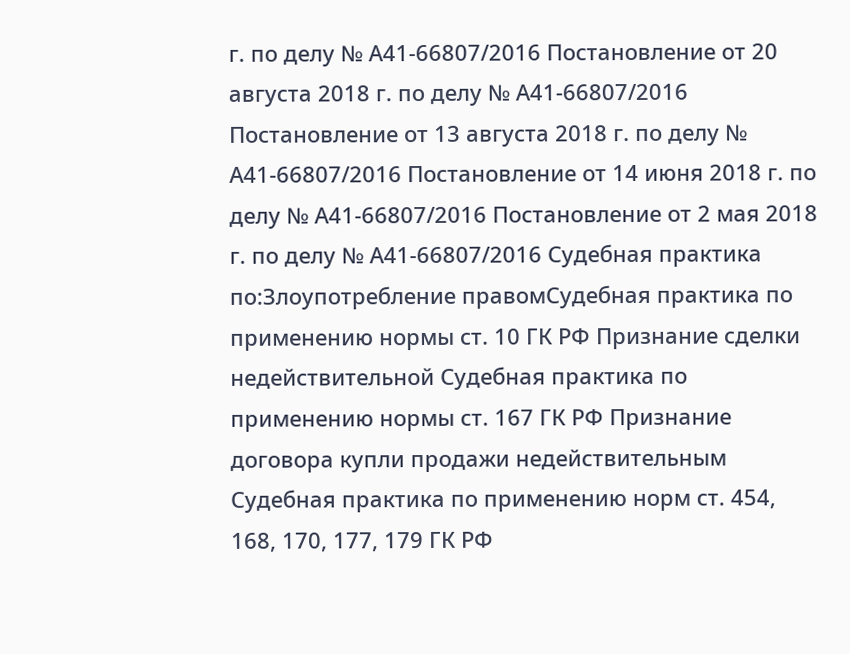г. по делу № А41-66807/2016 Постановление от 20 августа 2018 г. по делу № А41-66807/2016 Постановление от 13 августа 2018 г. по делу № А41-66807/2016 Постановление от 14 июня 2018 г. по делу № А41-66807/2016 Постановление от 2 мая 2018 г. по делу № А41-66807/2016 Судебная практика по:Злоупотребление правомСудебная практика по применению нормы ст. 10 ГК РФ Признание сделки недействительной Судебная практика по применению нормы ст. 167 ГК РФ Признание договора купли продажи недействительным Судебная практика по применению норм ст. 454, 168, 170, 177, 179 ГК РФ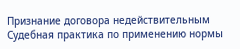Признание договора недействительным Судебная практика по применению нормы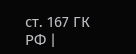ст. 167 ГК РФ |